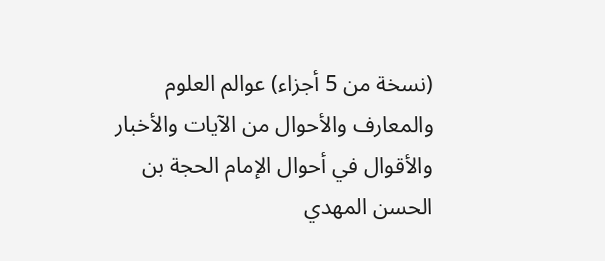(نسخة من 5 أجزاء) عوالم العلوم والمعارف والأحوال من الآيات والأخبار والأقوال في أحوال الإمام الحجة بن الحسن المهدي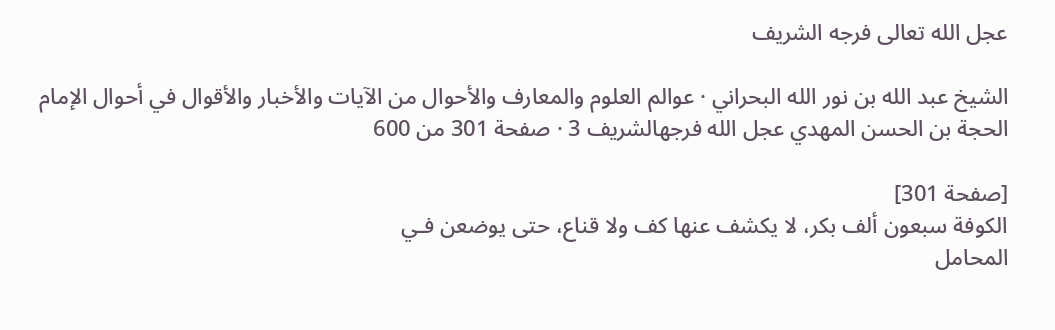عجل الله تعالى فرجه الشريف

الشيخ عبد الله بن نور الله البحراني · عوالم العلوم والمعارف والأحوال من الآيات والأخبار والأقوال في أحوال الإمام الحجة بن الحسن المهدي عجل الله فرجهالشريف 3 · صفحة 301 من 600

[صفحة 301]
الكوفة سبعون ألف بكر، لا يكشف عنها كف ولا قناع، حتى يوضعن فـي
المحامل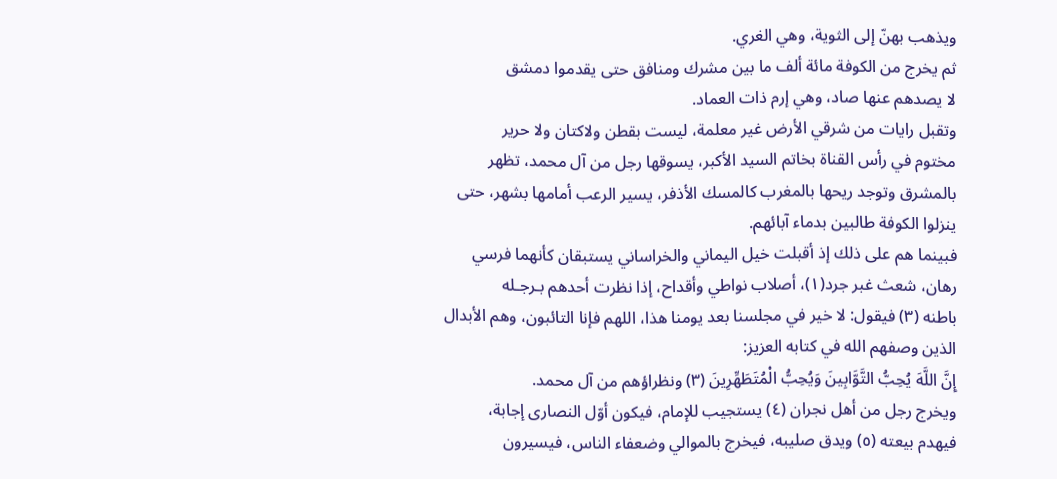ويذهب بهنّ إلى الثوية، وهي الغري.
ثم يخرج من الكوفة مائة ألف ما بين مشرك ومنافق حتى يقدموا دمشق
لا يصدهم عنها صاد، وهي إرم ذات العماد.
وتقبل رايات من شرقي الأرض غير معلمة، ليست بقطن ولاكتان ولا حرير
مختوم في رأس القناة بخاتم السيد الأكبر، يسوقها رجل من آل محمد، تظهر
بالمشرق وتوجد ريحها بالمغرب كالمسك الأذفر، يسير الرعب أمامها بشهر، حتى
ينزلوا الكوفة طالبين بدماء آبائهم.
فبينما هم على ذلك إذ أقبلت خيل اليماني والخراساني يستبقان كأنهما فرسي
رهان، شعث غبر جرد(۱)، أصلاب نواطي وأقداح، إذا نظرت أحدهم بـرجـله
باطنه (۳) فيقول: لا خير في مجلسنا بعد يومنا هذا، اللهم فإنا التائبون، وهم الأبدال
الذين وصفهم الله في كتابه العزيز:
إِنَّ اللَّهَ يُحِبُّ التَّوَّابِينَ وَيُحِبُّ الْمُتَطَهِّرِينَ (۳) ونظراؤهم من آل محمد.
ويخرج رجل من أهل نجران (٤) يستجيب للإمام، فيكون أوّل النصارى إجابة،
فيهدم بيعته (٥) ويدق صليبه، فيخرج بالموالي وضعفاء الناس، فيسيرون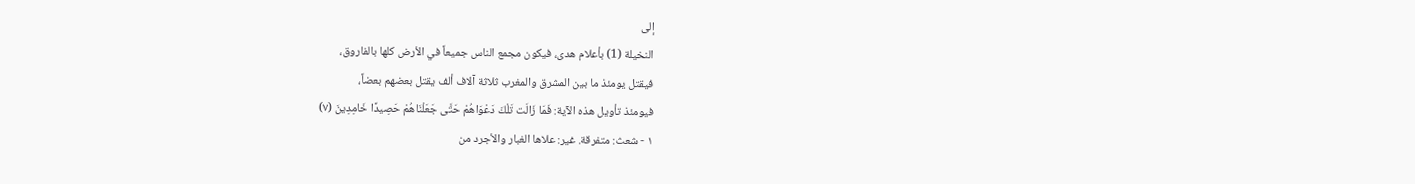إلى
النخيلة (1) بأعلام هدى، فيكون مجمع الناس جميعاً في الأرض كلها بالفاروق،
فيقتل يومئذ ما بين المشرق والمغرب ثلاثة آلاف ألف يقتل بعضهم بعضاً،
فيومئذ تأويل هذه الآية: فَمَا زَالَت تَلْكَ دَعْوَاهُمْ حَتَّى جَعَلْنَاهُمْ حَصِيدًا خَامِدِينَ (۷)
۱ - شعث: متفرقة. غير: علاها الغبار والأجرد من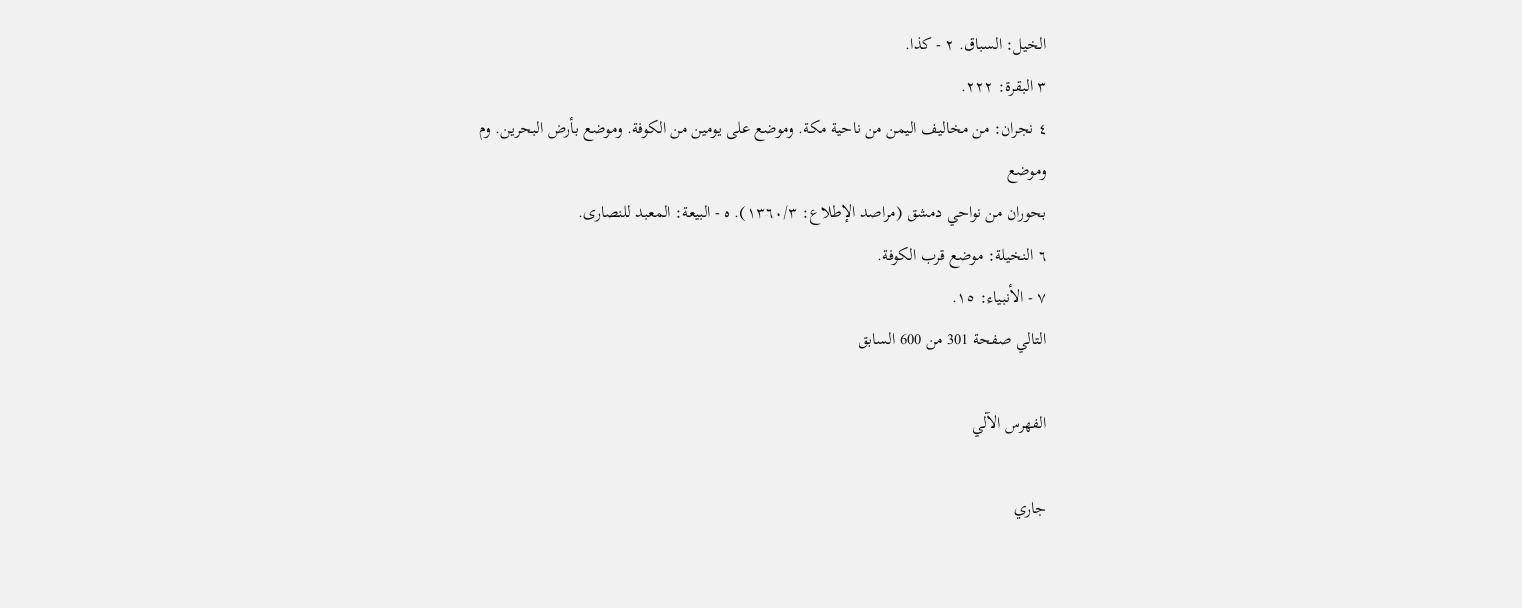الخيل: السباق. ٢ - كذا.
٣ البقرة: ٢٢٢.
٤ نجران: من مخاليف اليمن من ناحية مكة. وموضع على يومين من الكوفة. وموضع بأرض البحرين. وم
وموضع
بحوران من نواحي دمشق (مراصد الإطلاع: ١٣٦٠/٣). ه - البيعة: المعبد للنصارى.
٦ النخيلة: موضع قرب الكوفة.
٧ - الأنبياء: ١٥.
التالي صفحة 301 من 600 السابق

الفهرس الآلي

جاري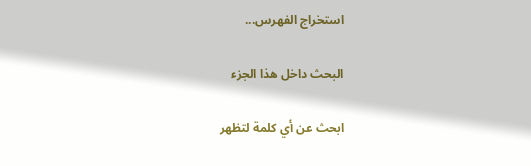استخراج الفهرس...

البحث داخل هذا الجزء

ابحث عن أي كلمة لتظهر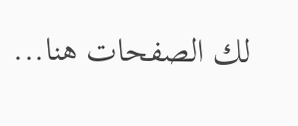لك الصفحات هنا...